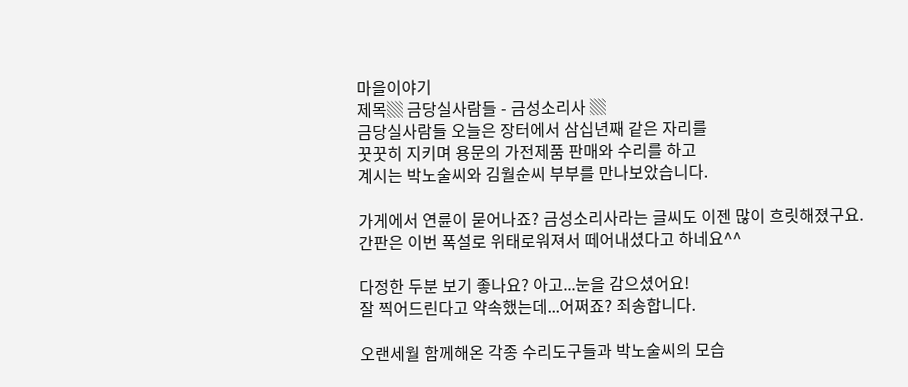마을이야기
제목▒ 금당실사람들 - 금성소리사 ▒
금당실사람들 오늘은 장터에서 삼십년째 같은 자리를
꿋꿋히 지키며 용문의 가전제품 판매와 수리를 하고
계시는 박노술씨와 김월순씨 부부를 만나보았습니다.

가게에서 연륜이 묻어나죠? 금성소리사라는 글씨도 이젠 많이 흐릿해졌구요.
간판은 이번 폭설로 위태로워져서 떼어내셨다고 하네요^^

다정한 두분 보기 좋나요? 아고...눈을 감으셨어요!
잘 찍어드린다고 약속했는데...어쩌죠? 죄송합니다.

오랜세월 함께해온 각종 수리도구들과 박노술씨의 모습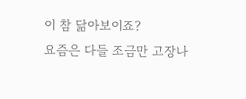이 참 닮아보이죠?
요즘은 다들 조금만 고장나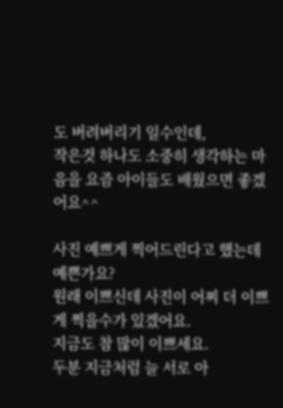도 버려버리기 일수인데,
작은것 하나도 소중히 생각하는 마음을 요즘 아이들도 배웠으면 좋겠어요^^

사진 예쁘게 찍어드린다고 했는데 예쁜가요?
원래 이쁘신데 사진이 어찌 더 이쁘게 찍을수가 있겠어요.
지금도 참 많이 이쁘세요.
두분 지금처럼 늘 서로 아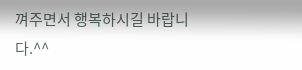껴주면서 행복하시길 바랍니다.^^